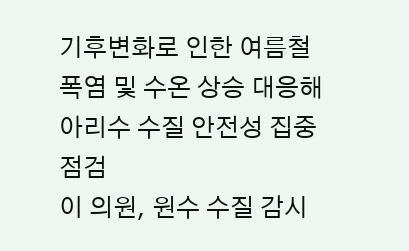기후변화로 인한 여름철 폭염 및 수온 상승 대응해 아리수 수질 안전성 집중 점검
이 의원, 원수 수질 감시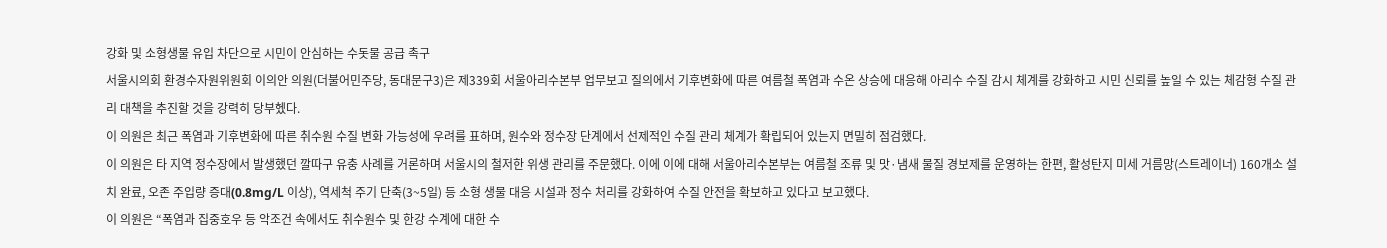강화 및 소형생물 유입 차단으로 시민이 안심하는 수돗물 공급 촉구
서울시의회 환경수자원위원회 이의안 의원(더불어민주당, 동대문구3)은 제339회 서울아리수본부 업무보고 질의에서 기후변화에 따른 여름철 폭염과 수온 상승에 대응해 아리수 수질 감시 체계를 강화하고 시민 신뢰를 높일 수 있는 체감형 수질 관리 대책을 추진할 것을 강력히 당부헸다.
이 의원은 최근 폭염과 기후변화에 따른 취수원 수질 변화 가능성에 우려를 표하며, 원수와 정수장 단계에서 선제적인 수질 관리 체계가 확립되어 있는지 면밀히 점검했다.
이 의원은 타 지역 정수장에서 발생했던 깔따구 유충 사례를 거론하며 서울시의 철저한 위생 관리를 주문했다. 이에 이에 대해 서울아리수본부는 여름철 조류 및 맛·냄새 물질 경보제를 운영하는 한편, 활성탄지 미세 거름망(스트레이너) 160개소 설치 완료, 오존 주입량 증대(0.8mg/L 이상), 역세척 주기 단축(3~5일) 등 소형 생물 대응 시설과 정수 처리를 강화하여 수질 안전을 확보하고 있다고 보고했다.
이 의원은 “폭염과 집중호우 등 악조건 속에서도 취수원수 및 한강 수계에 대한 수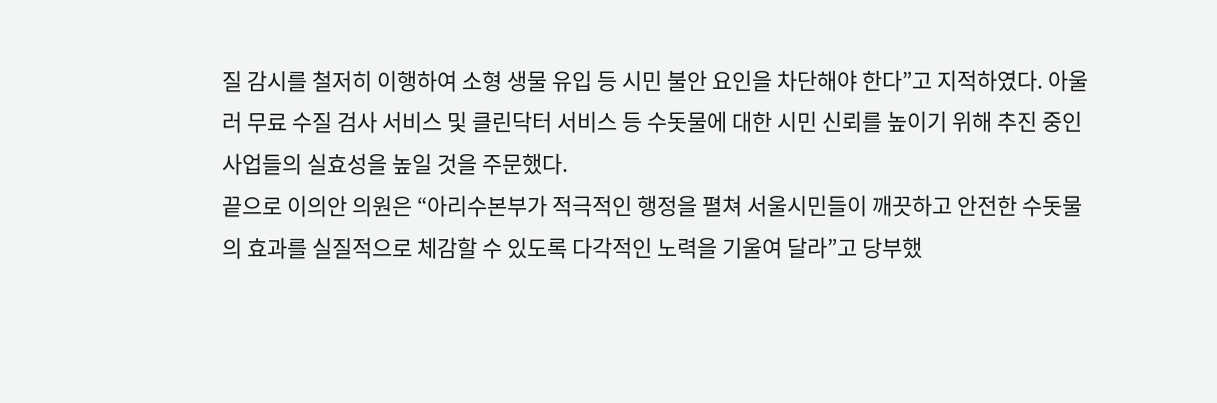질 감시를 철저히 이행하여 소형 생물 유입 등 시민 불안 요인을 차단해야 한다”고 지적하였다. 아울러 무료 수질 검사 서비스 및 클린닥터 서비스 등 수돗물에 대한 시민 신뢰를 높이기 위해 추진 중인 사업들의 실효성을 높일 것을 주문했다.
끝으로 이의안 의원은 “아리수본부가 적극적인 행정을 펼쳐 서울시민들이 깨끗하고 안전한 수돗물의 효과를 실질적으로 체감할 수 있도록 다각적인 노력을 기울여 달라”고 당부했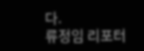다.
류정임 리포터